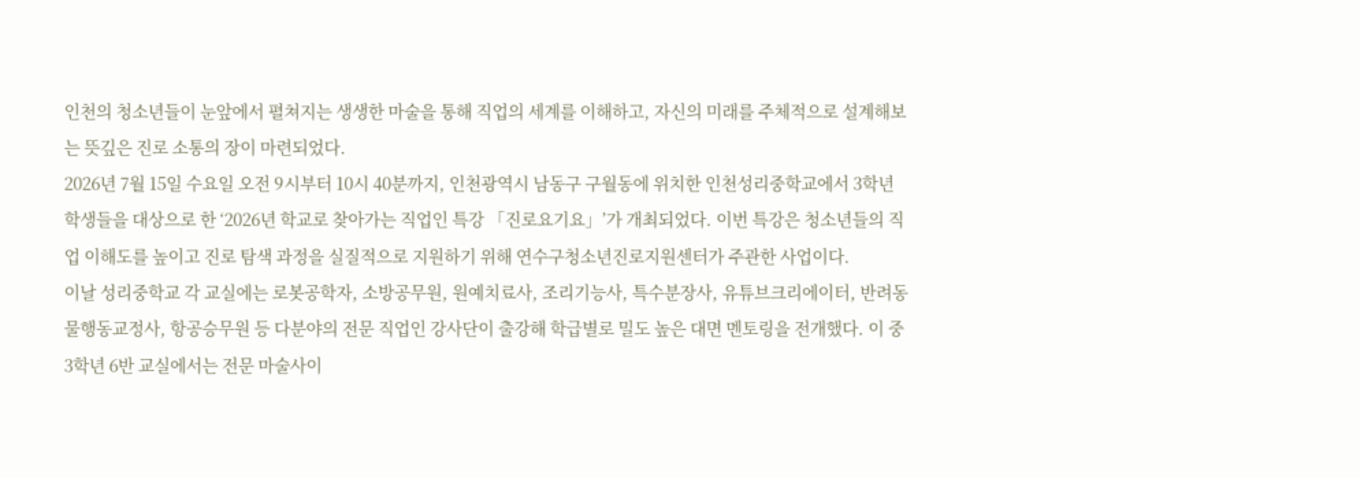인천의 청소년들이 눈앞에서 펼쳐지는 생생한 마술을 통해 직업의 세계를 이해하고, 자신의 미래를 주체적으로 설계해보는 뜻깊은 진로 소통의 장이 마련되었다.
2026년 7월 15일 수요일 오전 9시부터 10시 40분까지, 인천광역시 남동구 구월동에 위치한 인천성리중학교에서 3학년 학생들을 대상으로 한 ‘2026년 학교로 찾아가는 직업인 특강 「진로요기요」’가 개최되었다. 이번 특강은 청소년들의 직업 이해도를 높이고 진로 탐색 과정을 실질적으로 지원하기 위해 연수구청소년진로지원센터가 주관한 사업이다.
이날 성리중학교 각 교실에는 로봇공학자, 소방공무원, 원예치료사, 조리기능사, 특수분장사, 유튜브크리에이터, 반려동물행동교정사, 항공승무원 등 다분야의 전문 직업인 강사단이 출강해 학급별로 밀도 높은 대면 멘토링을 전개했다. 이 중 3학년 6반 교실에서는 전문 마술사이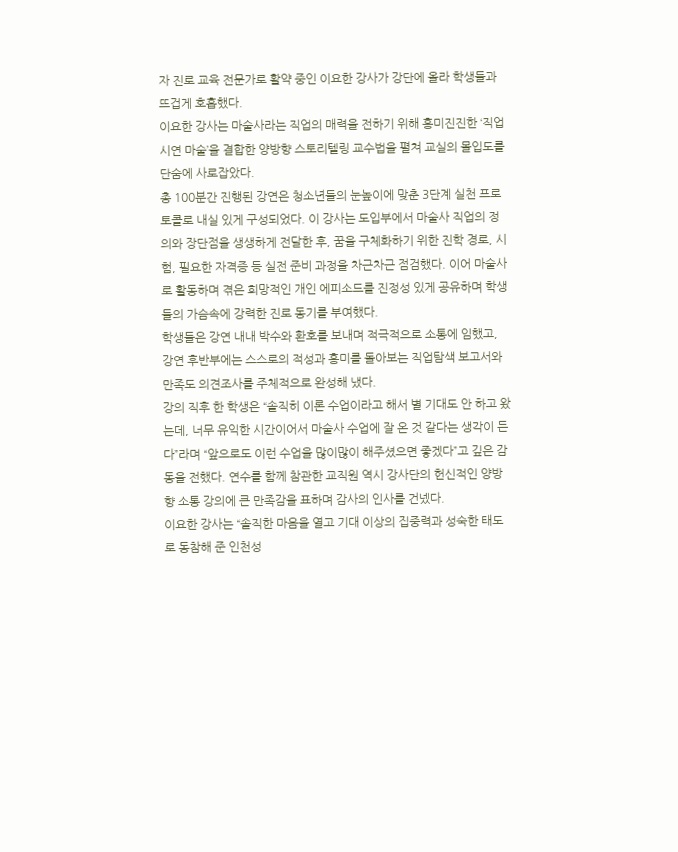자 진로 교육 전문가로 활약 중인 이요한 강사가 강단에 올라 학생들과 뜨겁게 호흡했다.
이요한 강사는 마술사라는 직업의 매력을 전하기 위해 흥미진진한 ‘직업 시연 마술’을 결합한 양방향 스토리텔링 교수법을 펼쳐 교실의 몰입도를 단숨에 사로잡았다.
총 100분간 진행된 강연은 청소년들의 눈높이에 맞춘 3단계 실천 프로토콜로 내실 있게 구성되었다. 이 강사는 도입부에서 마술사 직업의 정의와 장단점을 생생하게 전달한 후, 꿈을 구체화하기 위한 진학 경로, 시험, 필요한 자격증 등 실전 준비 과정을 차근차근 점검했다. 이어 마술사로 활동하며 겪은 희망적인 개인 에피소드를 진정성 있게 공유하며 학생들의 가슴속에 강력한 진로 동기를 부여했다.
학생들은 강연 내내 박수와 환호를 보내며 적극적으로 소통에 임했고, 강연 후반부에는 스스로의 적성과 흥미를 돌아보는 직업탐색 보고서와 만족도 의견조사를 주체적으로 완성해 냈다.
강의 직후 한 학생은 “솔직히 이론 수업이라고 해서 별 기대도 안 하고 왔는데, 너무 유익한 시간이어서 마술사 수업에 잘 온 것 같다는 생각이 든다”라며 “앞으로도 이런 수업을 많이많이 해주셨으면 좋겠다”고 깊은 감동을 전했다. 연수를 함께 참관한 교직원 역시 강사단의 헌신적인 양방향 소통 강의에 큰 만족감을 표하며 감사의 인사를 건넸다.
이요한 강사는 “솔직한 마음을 열고 기대 이상의 집중력과 성숙한 태도로 동참해 준 인천성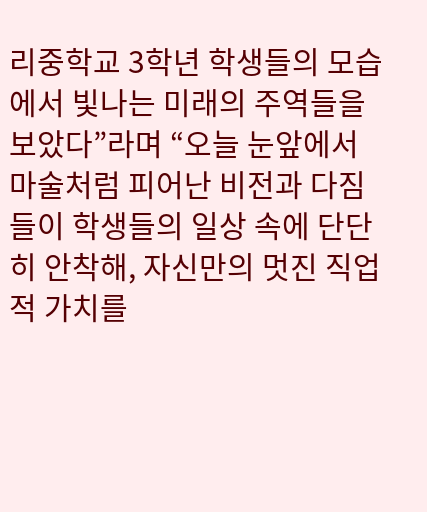리중학교 3학년 학생들의 모습에서 빛나는 미래의 주역들을 보았다”라며 “오늘 눈앞에서 마술처럼 피어난 비전과 다짐들이 학생들의 일상 속에 단단히 안착해, 자신만의 멋진 직업적 가치를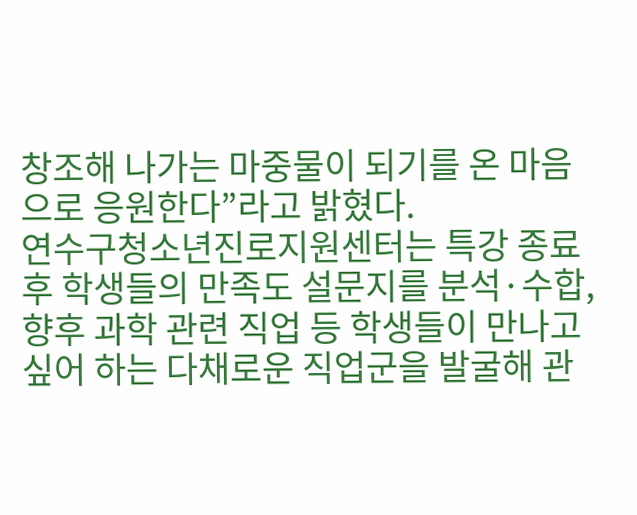창조해 나가는 마중물이 되기를 온 마음으로 응원한다”라고 밝혔다.
연수구청소년진로지원센터는 특강 종료 후 학생들의 만족도 설문지를 분석·수합, 향후 과학 관련 직업 등 학생들이 만나고 싶어 하는 다채로운 직업군을 발굴해 관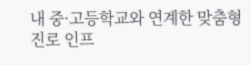내 중·고등학교와 연계한 맞춤형 진로 인프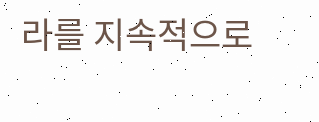라를 지속적으로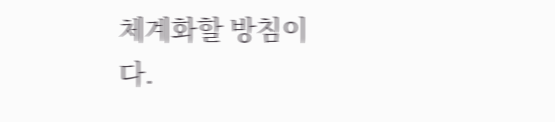체계화할 방침이다.